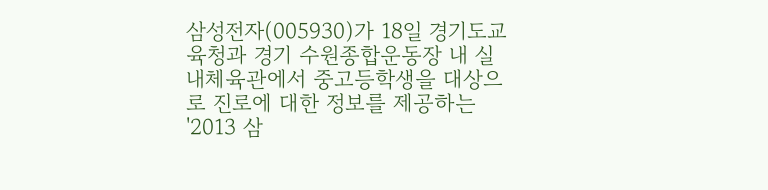삼성전자(005930)가 18일 경기도교육청과 경기 수원종합운동장 내 실내체육관에서 중고등학생을 대상으로 진로에 대한 정보를 제공하는 '2013 삼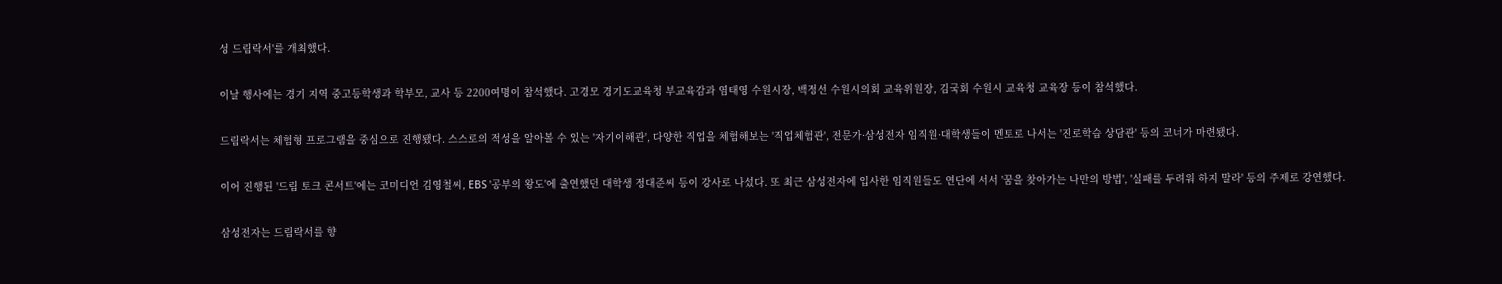성 드림락서'를 개최했다.

이날 행사에는 경기 지역 중고등학생과 학부모, 교사 등 2200여명이 참석했다. 고경모 경기도교육청 부교육감과 염태영 수원시장, 백정선 수원시의회 교육위원장, 김국회 수원시 교육청 교육장 등이 참석했다.

드림락서는 체험형 프로그램을 중심으로 진행됐다. 스스로의 적성을 알아볼 수 있는 '자기이해관', 다양한 직업을 체험해보는 '직업체험관', 전문가·삼성전자 임직원·대학생들이 멘토로 나서는 '진로학습 상담관' 등의 코너가 마련됐다.

이어 진행된 '드림 토크 콘서트'에는 코미디언 김영철씨, EBS '공부의 왕도'에 출연했던 대학생 정대준씨 등이 강사로 나섰다. 또 최근 삼성전자에 입사한 임직원들도 연단에 서서 '꿈을 찾아가는 나만의 방법', '실패를 두려워 하지 말라' 등의 주제로 강연했다.

삼성전자는 드림락서를 향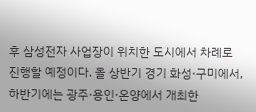후 삼성전자 사업장이 위치한 도시에서 차례로 진행할 예정이다. 올 상반기 경기 화성·구미에서, 하반기에는 광주·용인·온양에서 개최한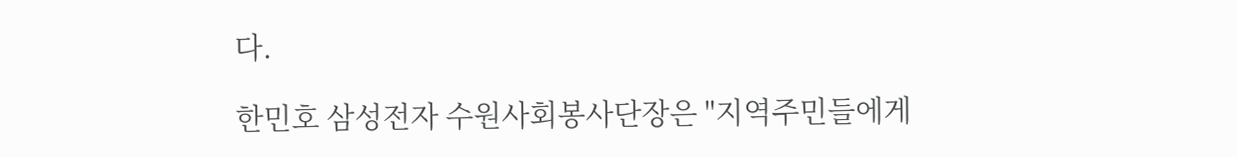다.

한민호 삼성전자 수원사회봉사단장은 "지역주민들에게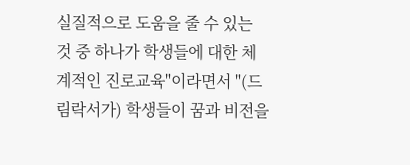실질적으로 도움을 줄 수 있는 것 중 하나가 학생들에 대한 체계적인 진로교육"이라면서 "(드림락서가) 학생들이 꿈과 비전을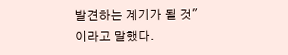발견하는 계기가 될 것"이라고 말했다.